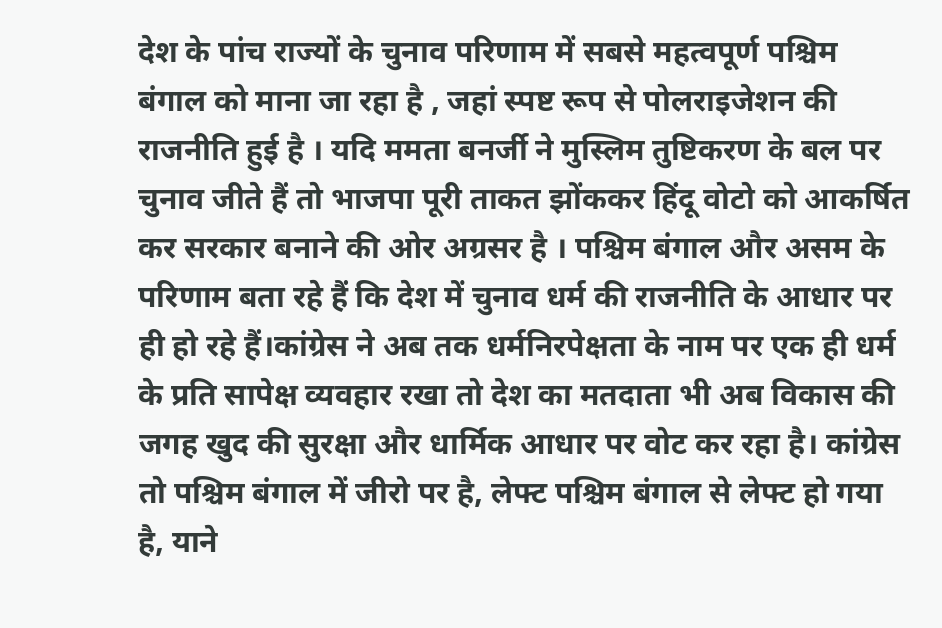देश के पांच राज्यों के चुनाव परिणाम में सबसे महत्वपूर्ण पश्चिम बंगाल को माना जा रहा है , जहां स्पष्ट रूप से पोलराइजेशन की राजनीति हुई है । यदि ममता बनर्जी ने मुस्लिम तुष्टिकरण के बल पर चुनाव जीते हैं तो भाजपा पूरी ताकत झोंककर हिंदू वोटो को आकर्षित कर सरकार बनाने की ओर अग्रसर है । पश्चिम बंगाल और असम के परिणाम बता रहे हैं कि देश में चुनाव धर्म की राजनीति के आधार पर ही हो रहे हैं।कांग्रेस ने अब तक धर्मनिरपेक्षता के नाम पर एक ही धर्म के प्रति सापेक्ष व्यवहार रखा तो देश का मतदाता भी अब विकास की जगह खुद की सुरक्षा और धार्मिक आधार पर वोट कर रहा है। कांग्रेस तो पश्चिम बंगाल में जीरो पर है, लेफ्ट पश्चिम बंगाल से लेफ्ट हो गया है, याने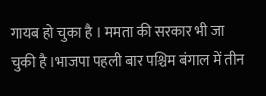गायब हो चुका है । ममता की सरकार भी जा चुकी है ।भाजपा पहली बार पश्चिम बंगाल में तीन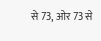से 73, ओर 73 से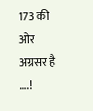173 की ओर अग्रसर है ….!